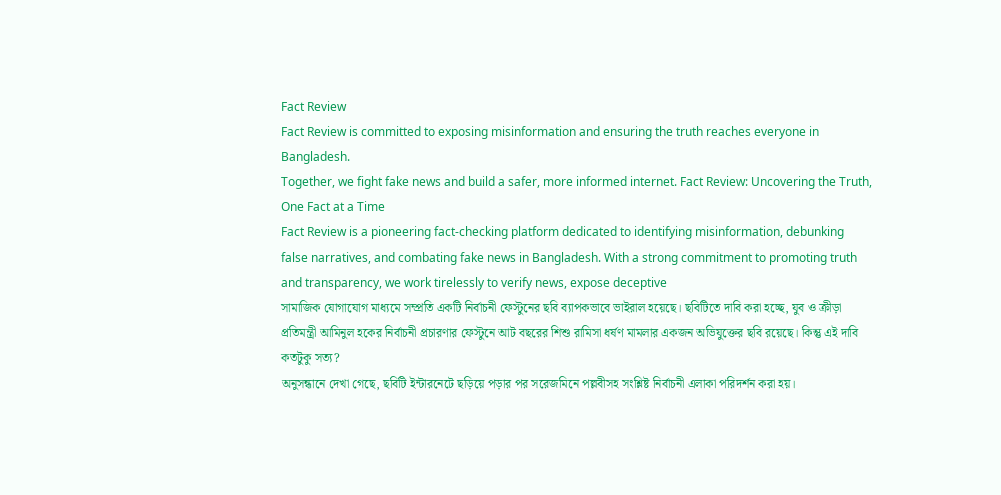Fact Review
Fact Review is committed to exposing misinformation and ensuring the truth reaches everyone in Bangladesh.
Together, we fight fake news and build a safer, more informed internet. Fact Review: Uncovering the Truth, One Fact at a Time
Fact Review is a pioneering fact-checking platform dedicated to identifying misinformation, debunking false narratives, and combating fake news in Bangladesh. With a strong commitment to promoting truth and transparency, we work tirelessly to verify news, expose deceptive
সামাজিক যোগাযোগ মাধ্যমে সম্প্রতি একটি নির্বাচনী ফেস্টুনের ছবি ব্যাপকভাবে ভাইরাল হয়েছে। ছবিটিতে দাবি করা হচ্ছে, যুব ও ক্রীড়া প্রতিমন্ত্রী আমিনুল হকের নির্বাচনী প্রচারণার ফেস্টুনে আট বছরের শিশু রামিসা ধর্ষণ মামলার একজন অভিযুক্তের ছবি রয়েছে। কিন্তু এই দাবি কতটুকু সত্য?
অনুসন্ধানে দেখা গেছে, ছবিটি ইন্টারনেটে ছড়িয়ে পড়ার পর সরেজমিনে পল্লবীসহ সংশ্লিষ্ট নির্বাচনী এলাকা পরিদর্শন করা হয়।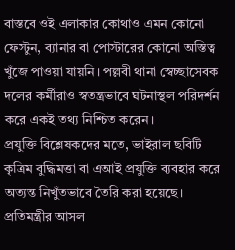বাস্তবে ওই এলাকার কোথাও এমন কোনো ফেস্টুন, ব্যানার বা পোস্টারের কোনো অস্তিত্ব খুঁজে পাওয়া যায়নি। পল্লবী থানা স্বেচ্ছাসেবক দলের কর্মীরাও স্বতন্ত্রভাবে ঘটনাস্থল পরিদর্শন করে একই তথ্য নিশ্চিত করেন।
প্রযুক্তি বিশ্লেষকদের মতে, ভাইরাল ছবিটি কৃত্রিম বুদ্ধিমত্তা বা এআই প্রযুক্তি ব্যবহার করে অত্যন্ত নিখুঁতভাবে তৈরি করা হয়েছে। প্রতিমন্ত্রীর আসল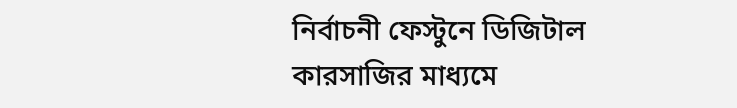নির্বাচনী ফেস্টুনে ডিজিটাল কারসাজির মাধ্যমে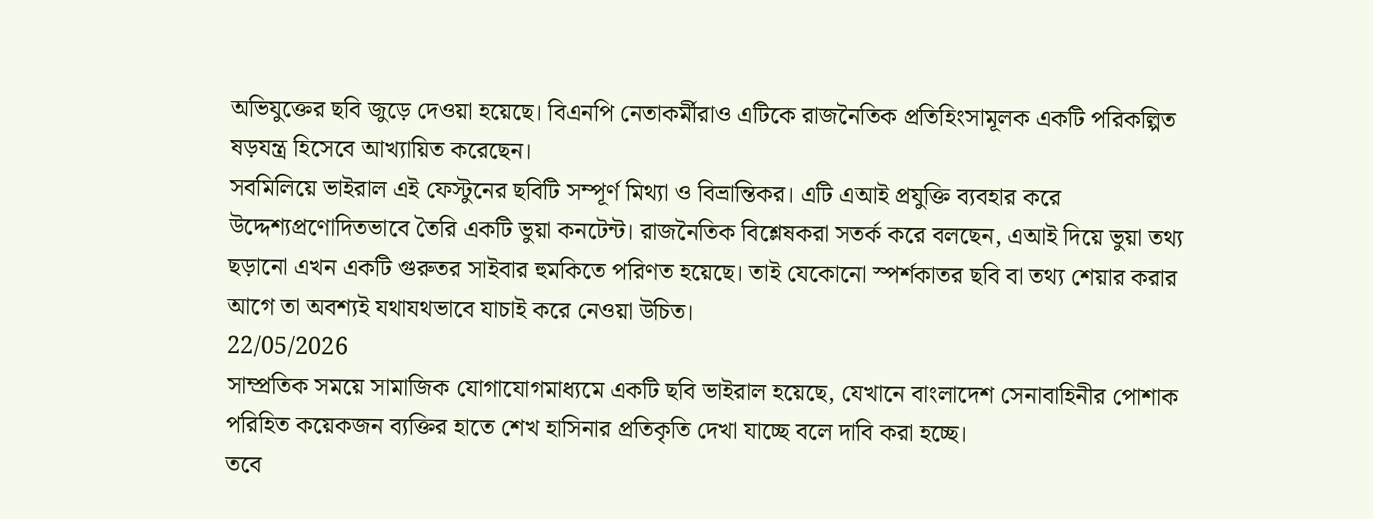অভিযুক্তের ছবি জুড়ে দেওয়া হয়েছে। বিএনপি নেতাকর্মীরাও এটিকে রাজনৈতিক প্রতিহিংসামূলক একটি পরিকল্পিত ষড়যন্ত্র হিসেবে আখ্যায়িত করেছেন।
সবমিলিয়ে ভাইরাল এই ফেস্টুনের ছবিটি সম্পূর্ণ মিথ্যা ও বিভ্রান্তিকর। এটি এআই প্রযুক্তি ব্যবহার করে উদ্দেশ্যপ্রণোদিতভাবে তৈরি একটি ভুয়া কনটেন্ট। রাজনৈতিক বিশ্লেষকরা সতর্ক করে বলছেন, এআই দিয়ে ভুয়া তথ্য ছড়ানো এখন একটি গুরুতর সাইবার হুমকিতে পরিণত হয়েছে। তাই যেকোনো স্পর্শকাতর ছবি বা তথ্য শেয়ার করার আগে তা অবশ্যই যথাযথভাবে যাচাই করে নেওয়া উচিত।
22/05/2026
সাম্প্রতিক সময়ে সামাজিক যোগাযোগমাধ্যমে একটি ছবি ভাইরাল হয়েছে, যেখানে বাংলাদেশ সেনাবাহিনীর পোশাক পরিহিত কয়েকজন ব্যক্তির হাতে শেখ হাসিনার প্রতিকৃতি দেখা যাচ্ছে বলে দাবি করা হচ্ছে।
তবে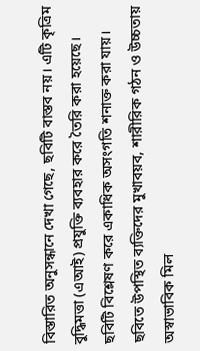বিস্তারিত অনুসন্ধানে দেখা গেছে, ছবিটি বাস্তব নয়। এটি কৃত্রিম বুদ্ধিমত্তা (এআই) প্রযুক্তি ব্যবহার করে তৈরি করা হয়েছে।
ছবিটি বিশ্লেষণ করে একাধিক অসংগতি শনাক্ত করা যায়। ছবিতে উপস্থিত ব্যক্তিদের মুখাবয়ব, শারীরিক গঠন ও উচ্চতায় অস্বাভাবিক মিল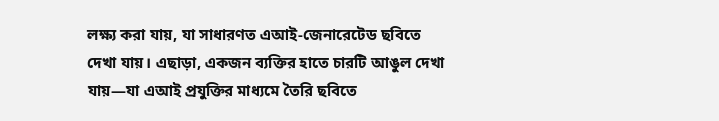লক্ষ্য করা যায়, যা সাধারণত এআই-জেনারেটেড ছবিতে দেখা যায়। এছাড়া, একজন ব্যক্তির হাতে চারটি আঙুল দেখা যায়—যা এআই প্রযুক্তির মাধ্যমে তৈরি ছবিতে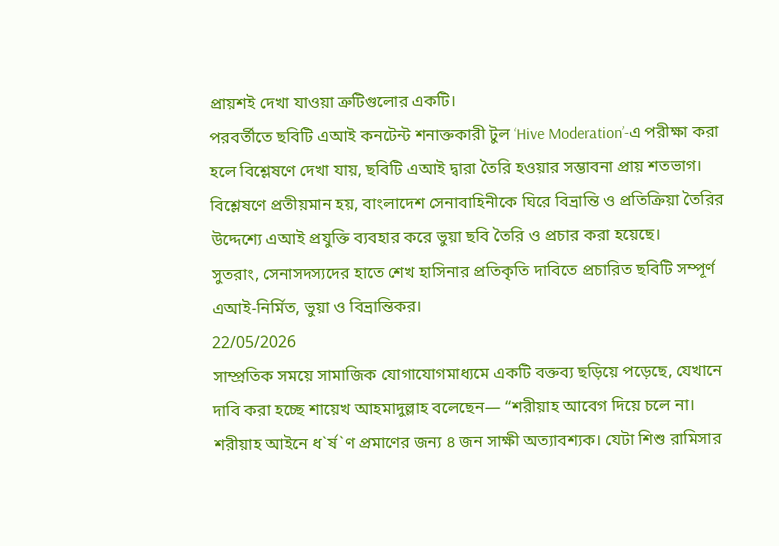প্রায়শই দেখা যাওয়া ত্রুটিগুলোর একটি।
পরবর্তীতে ছবিটি এআই কনটেন্ট শনাক্তকারী টুল ‘Hive Moderation’-এ পরীক্ষা করা হলে বিশ্লেষণে দেখা যায়, ছবিটি এআই দ্বারা তৈরি হওয়ার সম্ভাবনা প্রায় শতভাগ।
বিশ্লেষণে প্রতীয়মান হয়, বাংলাদেশ সেনাবাহিনীকে ঘিরে বিভ্রান্তি ও প্রতিক্রিয়া তৈরির উদ্দেশ্যে এআই প্রযুক্তি ব্যবহার করে ভুয়া ছবি তৈরি ও প্রচার করা হয়েছে।
সুতরাং, সেনাসদস্যদের হাতে শেখ হাসিনার প্রতিকৃতি দাবিতে প্রচারিত ছবিটি সম্পূর্ণ এআই-নির্মিত, ভুয়া ও বিভ্রান্তিকর।
22/05/2026
সাম্প্রতিক সময়ে সামাজিক যোগাযোগমাধ্যমে একটি বক্তব্য ছড়িয়ে পড়েছে, যেখানে দাবি করা হচ্ছে শায়েখ আহমাদুল্লাহ বলেছেন— “শরীয়াহ আবেগ দিয়ে চলে না। শরীয়াহ আইনে ধ`র্ষ`ণ প্রমাণের জন্য ৪ জন সাক্ষী অত্যাবশ্যক। যেটা শিশু রামিসার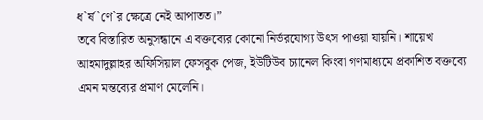ধ`র্ষ`ণে`র ক্ষেত্রে নেই আপাতত।”
তবে বিস্তারিত অনুসন্ধানে এ বক্তব্যের কোনো নির্ভরযোগ্য উৎস পাওয়া যায়নি। শায়েখ আহমাদুল্লাহর অফিসিয়াল ফেসবুক পেজ, ইউটিউব চ্যানেল কিংবা গণমাধ্যমে প্রকাশিত বক্তব্যে এমন মন্তব্যের প্রমাণ মেলেনি।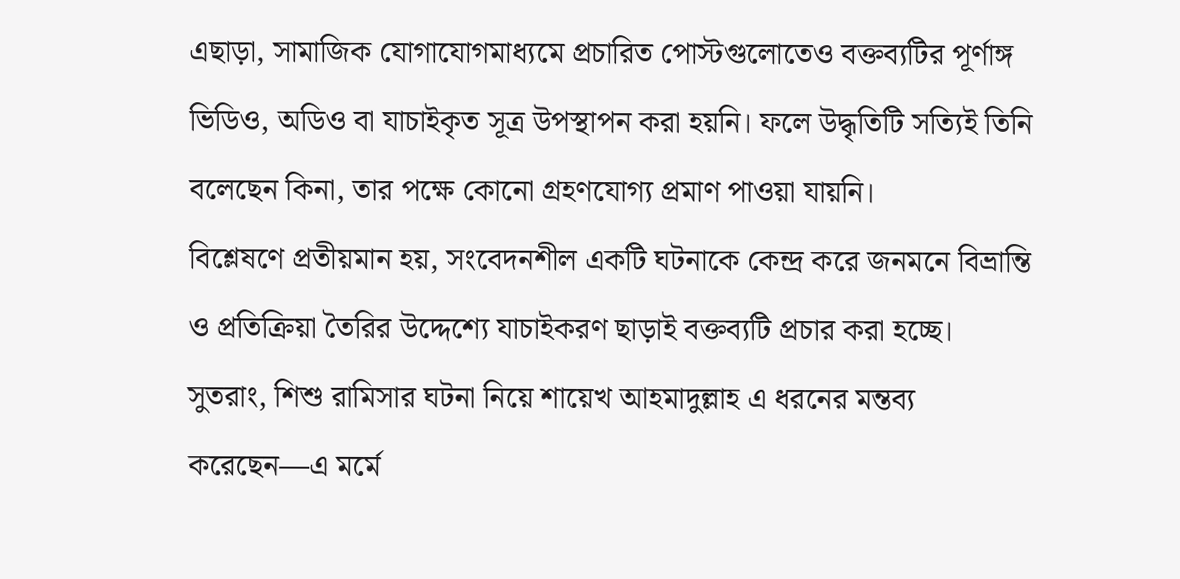এছাড়া, সামাজিক যোগাযোগমাধ্যমে প্রচারিত পোস্টগুলোতেও বক্তব্যটির পূর্ণাঙ্গ ভিডিও, অডিও বা যাচাইকৃত সূত্র উপস্থাপন করা হয়নি। ফলে উদ্ধৃতিটি সত্যিই তিনি বলেছেন কিনা, তার পক্ষে কোনো গ্রহণযোগ্য প্রমাণ পাওয়া যায়নি।
বিশ্লেষণে প্রতীয়মান হয়, সংবেদনশীল একটি ঘটনাকে কেন্দ্র করে জনমনে বিভ্রান্তি ও প্রতিক্রিয়া তৈরির উদ্দেশ্যে যাচাইকরণ ছাড়াই বক্তব্যটি প্রচার করা হচ্ছে।
সুতরাং, শিশু রামিসার ঘটনা নিয়ে শায়েখ আহমাদুল্লাহ এ ধরনের মন্তব্য করেছেন—এ মর্মে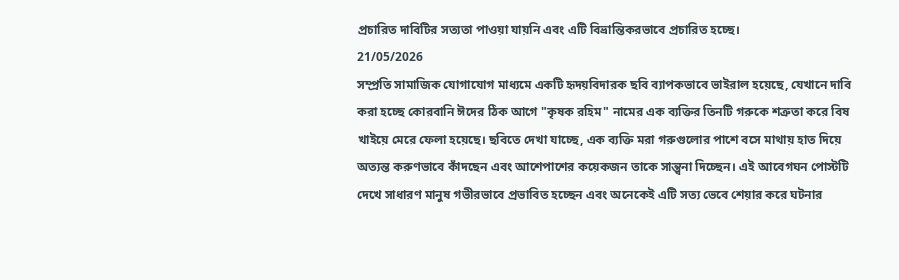প্রচারিত দাবিটির সত্যতা পাওয়া যায়নি এবং এটি বিভ্রান্তিকরভাবে প্রচারিত হচ্ছে।
21/05/2026
সম্প্রতি সামাজিক যোগাযোগ মাধ্যমে একটি হৃদয়বিদারক ছবি ব্যাপকভাবে ভাইরাল হয়েছে, যেখানে দাবি করা হচ্ছে কোরবানি ঈদের ঠিক আগে "কৃষক রহিম" নামের এক ব্যক্তির তিনটি গরুকে শত্রুতা করে বিষ খাইয়ে মেরে ফেলা হয়েছে। ছবিতে দেখা যাচ্ছে, এক ব্যক্তি মরা গরুগুলোর পাশে বসে মাথায় হাত দিয়ে অত্যন্ত করুণভাবে কাঁদছেন এবং আশেপাশের কয়েকজন তাকে সান্ত্বনা দিচ্ছেন। এই আবেগঘন পোস্টটি দেখে সাধারণ মানুষ গভীরভাবে প্রভাবিত হচ্ছেন এবং অনেকেই এটি সত্য ভেবে শেয়ার করে ঘটনার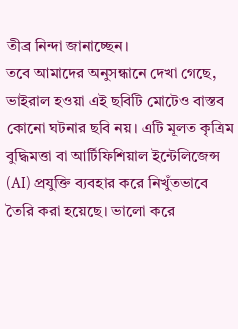তীব্র নিন্দা জানাচ্ছেন।
তবে আমাদের অনুসন্ধানে দেখা গেছে, ভাইরাল হওয়া এই ছবিটি মোটেও বাস্তব কোনো ঘটনার ছবি নয়। এটি মূলত কৃত্রিম বুদ্ধিমত্তা বা আর্টিফিশিয়াল ইন্টেলিজেন্স (AI) প্রযুক্তি ব্যবহার করে নিখুঁতভাবে তৈরি করা হয়েছে। ভালো করে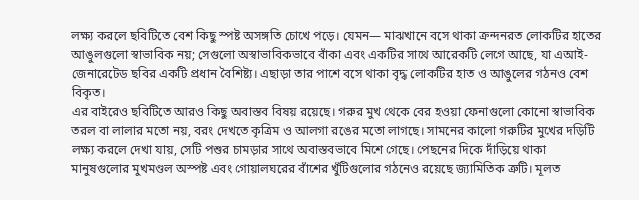লক্ষ্য করলে ছবিটিতে বেশ কিছু স্পষ্ট অসঙ্গতি চোখে পড়ে। যেমন— মাঝখানে বসে থাকা ক্রন্দনরত লোকটির হাতের আঙুলগুলো স্বাভাবিক নয়; সেগুলো অস্বাভাবিকভাবে বাঁকা এবং একটির সাথে আরেকটি লেগে আছে, যা এআই-জেনারেটেড ছবির একটি প্রধান বৈশিষ্ট্য। এছাড়া তার পাশে বসে থাকা বৃদ্ধ লোকটির হাত ও আঙুলের গঠনও বেশ বিকৃত।
এর বাইরেও ছবিটিতে আরও কিছু অবাস্তব বিষয় রয়েছে। গরুর মুখ থেকে বের হওয়া ফেনাগুলো কোনো স্বাভাবিক তরল বা লালার মতো নয়, বরং দেখতে কৃত্রিম ও আলগা রঙের মতো লাগছে। সামনের কালো গরুটির মুখের দড়িটি লক্ষ্য করলে দেখা যায়, সেটি পশুর চামড়ার সাথে অবাস্তবভাবে মিশে গেছে। পেছনের দিকে দাঁড়িয়ে থাকা মানুষগুলোর মুখমণ্ডল অস্পষ্ট এবং গোয়ালঘরের বাঁশের খুঁটিগুলোর গঠনেও রয়েছে জ্যামিতিক ত্রুটি। মূলত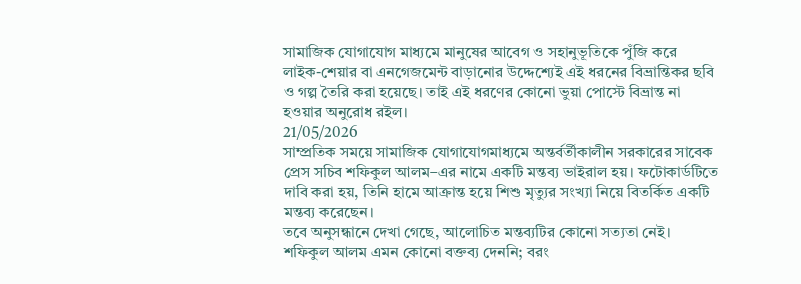সামাজিক যোগাযোগ মাধ্যমে মানুষের আবেগ ও সহানুভূতিকে পুঁজি করে লাইক-শেয়ার বা এনগেজমেন্ট বাড়ানোর উদ্দেশ্যেই এই ধরনের বিভ্রান্তিকর ছবি ও গল্প তৈরি করা হয়েছে। তাই এই ধরণের কোনো ভুয়া পোস্টে বিভ্রান্ত না হওয়ার অনুরোধ রইল।
21/05/2026
সাম্প্রতিক সময়ে সামাজিক যোগাযোগমাধ্যমে অন্তর্বর্তীকালীন সরকারের সাবেক প্রেস সচিব শফিকুল আলম–এর নামে একটি মন্তব্য ভাইরাল হয়। ফটোকার্ডটিতে দাবি করা হয়, তিনি হামে আক্রান্ত হয়ে শিশু মৃত্যুর সংখ্যা নিয়ে বিতর্কিত একটি মন্তব্য করেছেন।
তবে অনুসন্ধানে দেখা গেছে, আলোচিত মন্তব্যটির কোনো সত্যতা নেই। শফিকুল আলম এমন কোনো বক্তব্য দেননি; বরং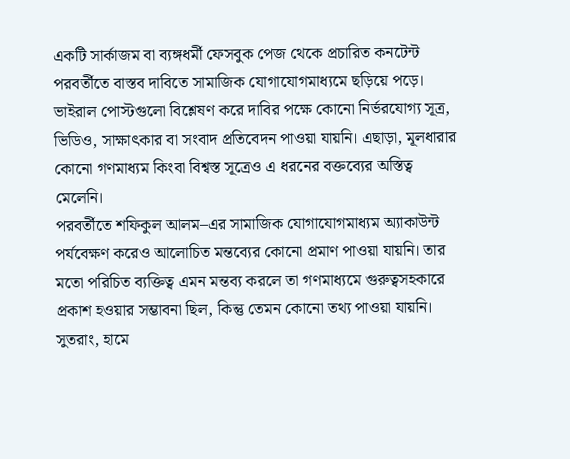একটি সার্কাজম বা ব্যঙ্গধর্মী ফেসবুক পেজ থেকে প্রচারিত কনটেন্ট পরবর্তীতে বাস্তব দাবিতে সামাজিক যোগাযোগমাধ্যমে ছড়িয়ে পড়ে।
ভাইরাল পোস্টগুলো বিশ্লেষণ করে দাবির পক্ষে কোনো নির্ভরযোগ্য সূত্র, ভিডিও, সাক্ষাৎকার বা সংবাদ প্রতিবেদন পাওয়া যায়নি। এছাড়া, মূলধারার কোনো গণমাধ্যম কিংবা বিশ্বস্ত সূত্রেও এ ধরনের বক্তব্যের অস্তিত্ব মেলেনি।
পরবর্তীতে শফিকুল আলম–এর সামাজিক যোগাযোগমাধ্যম অ্যাকাউন্ট পর্যবেক্ষণ করেও আলোচিত মন্তব্যের কোনো প্রমাণ পাওয়া যায়নি। তার মতো পরিচিত ব্যক্তিত্ব এমন মন্তব্য করলে তা গণমাধ্যমে গুরুত্বসহকারে প্রকাশ হওয়ার সম্ভাবনা ছিল, কিন্তু তেমন কোনো তথ্য পাওয়া যায়নি।
সুতরাং, হামে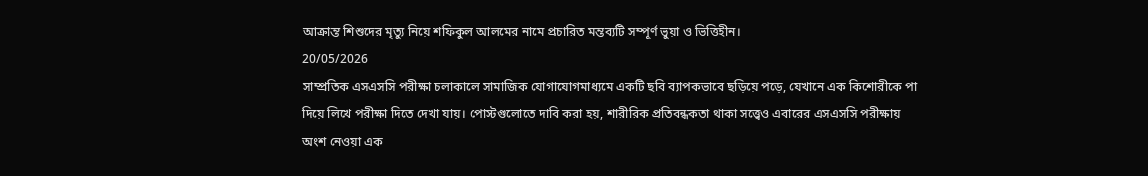আক্রান্ত শিশুদের মৃত্যু নিয়ে শফিকুল আলমের নামে প্রচারিত মন্তব্যটি সম্পূর্ণ ভুয়া ও ভিত্তিহীন।
20/05/2026
সাম্প্রতিক এসএসসি পরীক্ষা চলাকালে সামাজিক যোগাযোগমাধ্যমে একটি ছবি ব্যাপকভাবে ছড়িয়ে পড়ে, যেখানে এক কিশোরীকে পা দিয়ে লিখে পরীক্ষা দিতে দেখা যায়। পোস্টগুলোতে দাবি করা হয়, শারীরিক প্রতিবন্ধকতা থাকা সত্ত্বেও এবারের এসএসসি পরীক্ষায় অংশ নেওয়া এক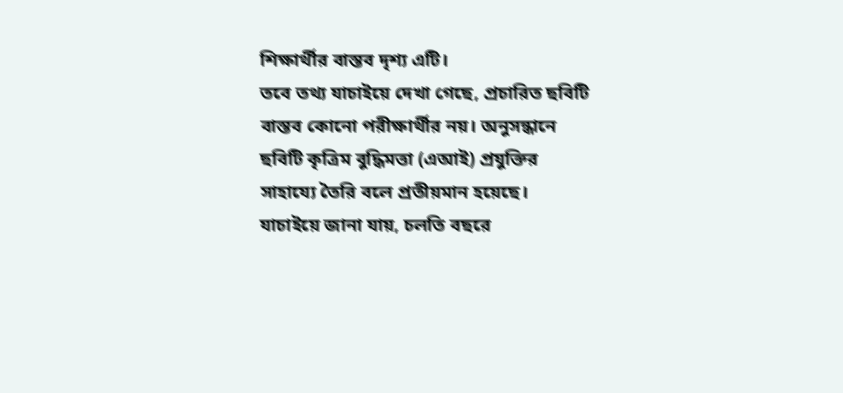শিক্ষার্থীর বাস্তব দৃশ্য এটি।
তবে তথ্য যাচাইয়ে দেখা গেছে, প্রচারিত ছবিটি বাস্তব কোনো পরীক্ষার্থীর নয়। অনুসন্ধানে ছবিটি কৃত্রিম বুদ্ধিমত্তা (এআই) প্রযুক্তির সাহায্যে তৈরি বলে প্রতীয়মান হয়েছে।
যাচাইয়ে জানা যায়, চলতি বছরে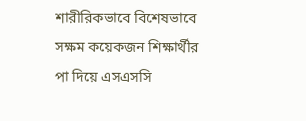শারীরিকভাবে বিশেষভাবে সক্ষম কয়েকজন শিক্ষার্থীর পা দিয়ে এসএসসি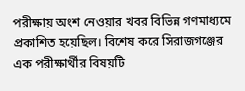পরীক্ষায় অংশ নেওয়ার খবর বিভিন্ন গণমাধ্যমে প্রকাশিত হয়েছিল। বিশেষ করে সিরাজগঞ্জের এক পরীক্ষার্থীর বিষয়টি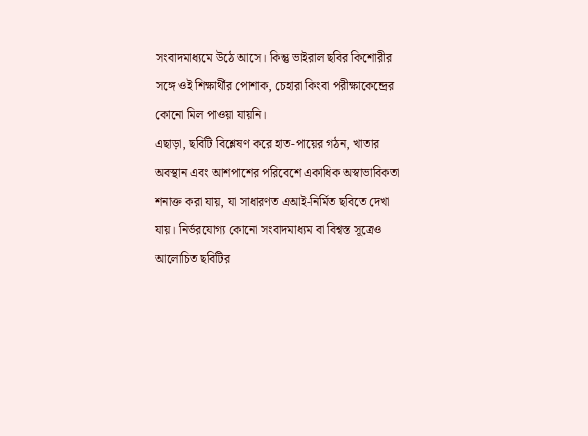সংবাদমাধ্যমে উঠে আসে। কিন্তু ভাইরাল ছবির কিশোরীর সঙ্গে ওই শিক্ষার্থীর পোশাক, চেহারা কিংবা পরীক্ষাকেন্দ্রের কোনো মিল পাওয়া যায়নি।
এছাড়া, ছবিটি বিশ্লেষণ করে হাত-পায়ের গঠন, খাতার অবস্থান এবং আশপাশের পরিবেশে একাধিক অস্বাভাবিকতা শনাক্ত করা যায়, যা সাধারণত এআই-নির্মিত ছবিতে দেখা যায়। নির্ভরযোগ্য কোনো সংবাদমাধ্যম বা বিশ্বস্ত সূত্রেও আলোচিত ছবিটির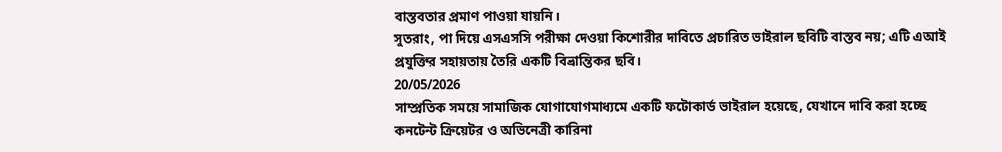বাস্তবতার প্রমাণ পাওয়া যায়নি।
সুতরাং, পা দিয়ে এসএসসি পরীক্ষা দেওয়া কিশোরীর দাবিতে প্রচারিত ভাইরাল ছবিটি বাস্তব নয়; এটি এআই প্রযুক্তির সহায়তায় তৈরি একটি বিভ্রান্তিকর ছবি।
20/05/2026
সাম্প্রতিক সময়ে সামাজিক যোগাযোগমাধ্যমে একটি ফটোকার্ড ভাইরাল হয়েছে, যেখানে দাবি করা হচ্ছে কনটেন্ট ক্রিয়েটর ও অভিনেত্রী কারিনা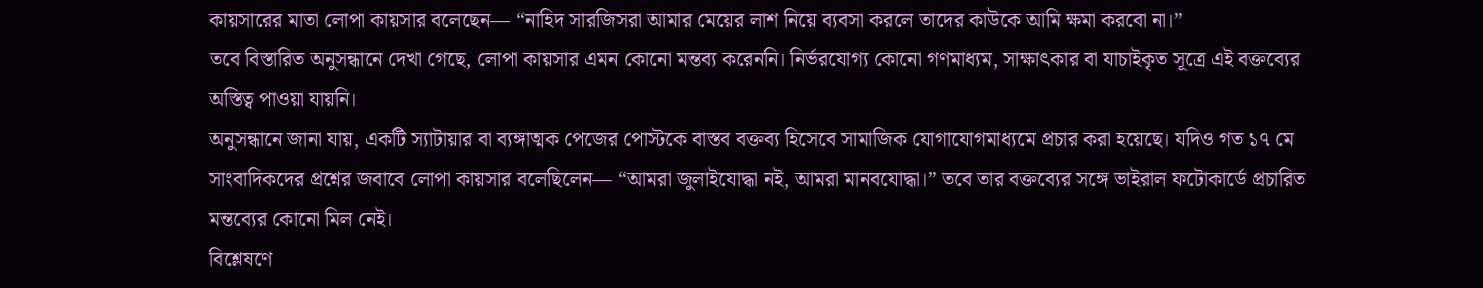কায়সারের মাতা লোপা কায়সার বলেছেন— “নাহিদ সারজিসরা আমার মেয়ের লাশ নিয়ে ব্যবসা করলে তাদের কাউকে আমি ক্ষমা করবো না।”
তবে বিস্তারিত অনুসন্ধানে দেখা গেছে, লোপা কায়সার এমন কোনো মন্তব্য করেননি। নির্ভরযোগ্য কোনো গণমাধ্যম, সাক্ষাৎকার বা যাচাইকৃত সূত্রে এই বক্তব্যের অস্তিত্ব পাওয়া যায়নি।
অনুসন্ধানে জানা যায়, একটি স্যাটায়ার বা ব্যঙ্গাত্মক পেজের পোস্টকে বাস্তব বক্তব্য হিসেবে সামাজিক যোগাযোগমাধ্যমে প্রচার করা হয়েছে। যদিও গত ১৭ মে সাংবাদিকদের প্রশ্নের জবাবে লোপা কায়সার বলেছিলেন— “আমরা জুলাইযোদ্ধা নই, আমরা মানবযোদ্ধা।” তবে তার বক্তব্যের সঙ্গে ভাইরাল ফটোকার্ডে প্রচারিত মন্তব্যের কোনো মিল নেই।
বিশ্লেষণে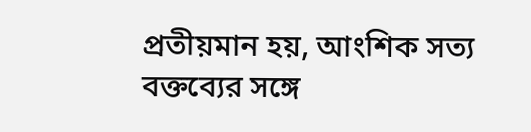প্রতীয়মান হয়, আংশিক সত্য বক্তব্যের সঙ্গে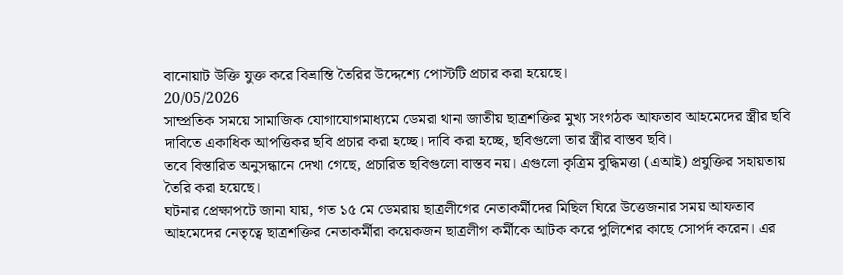বানোয়াট উক্তি যুক্ত করে বিভ্রান্তি তৈরির উদ্দেশ্যে পোস্টটি প্রচার করা হয়েছে।
20/05/2026
সাম্প্রতিক সময়ে সামাজিক যোগাযোগমাধ্যমে ডেমরা থানা জাতীয় ছাত্রশক্তির মুখ্য সংগঠক আফতাব আহমেদের স্ত্রীর ছবি দাবিতে একাধিক আপত্তিকর ছবি প্রচার করা হচ্ছে। দাবি করা হচ্ছে, ছবিগুলো তার স্ত্রীর বাস্তব ছবি।
তবে বিস্তারিত অনুসন্ধানে দেখা গেছে, প্রচারিত ছবিগুলো বাস্তব নয়। এগুলো কৃত্রিম বুদ্ধিমত্তা (এআই) প্রযুক্তির সহায়তায় তৈরি করা হয়েছে।
ঘটনার প্রেক্ষাপটে জানা যায়, গত ১৫ মে ডেমরায় ছাত্রলীগের নেতাকর্মীদের মিছিল ঘিরে উত্তেজনার সময় আফতাব আহমেদের নেতৃত্বে ছাত্রশক্তির নেতাকর্মীরা কয়েকজন ছাত্রলীগ কর্মীকে আটক করে পুলিশের কাছে সোপর্দ করেন। এর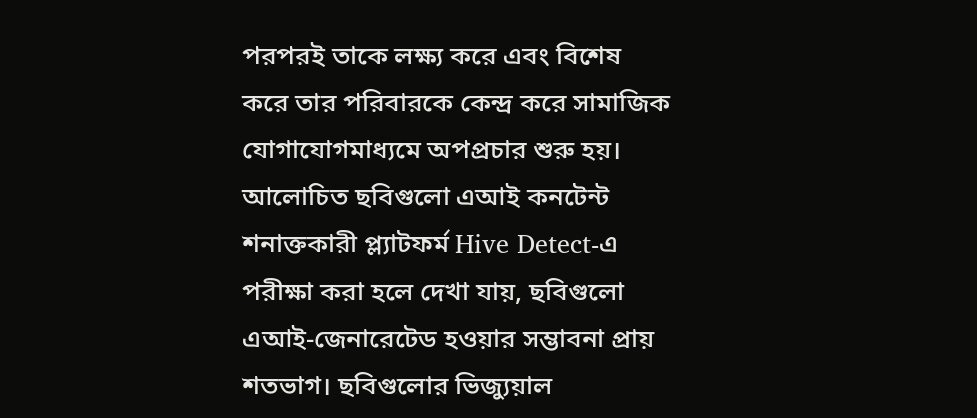পরপরই তাকে লক্ষ্য করে এবং বিশেষ করে তার পরিবারকে কেন্দ্র করে সামাজিক যোগাযোগমাধ্যমে অপপ্রচার শুরু হয়।
আলোচিত ছবিগুলো এআই কনটেন্ট শনাক্তকারী প্ল্যাটফর্ম Hive Detect-এ পরীক্ষা করা হলে দেখা যায়, ছবিগুলো এআই-জেনারেটেড হওয়ার সম্ভাবনা প্রায় শতভাগ। ছবিগুলোর ভিজ্যুয়াল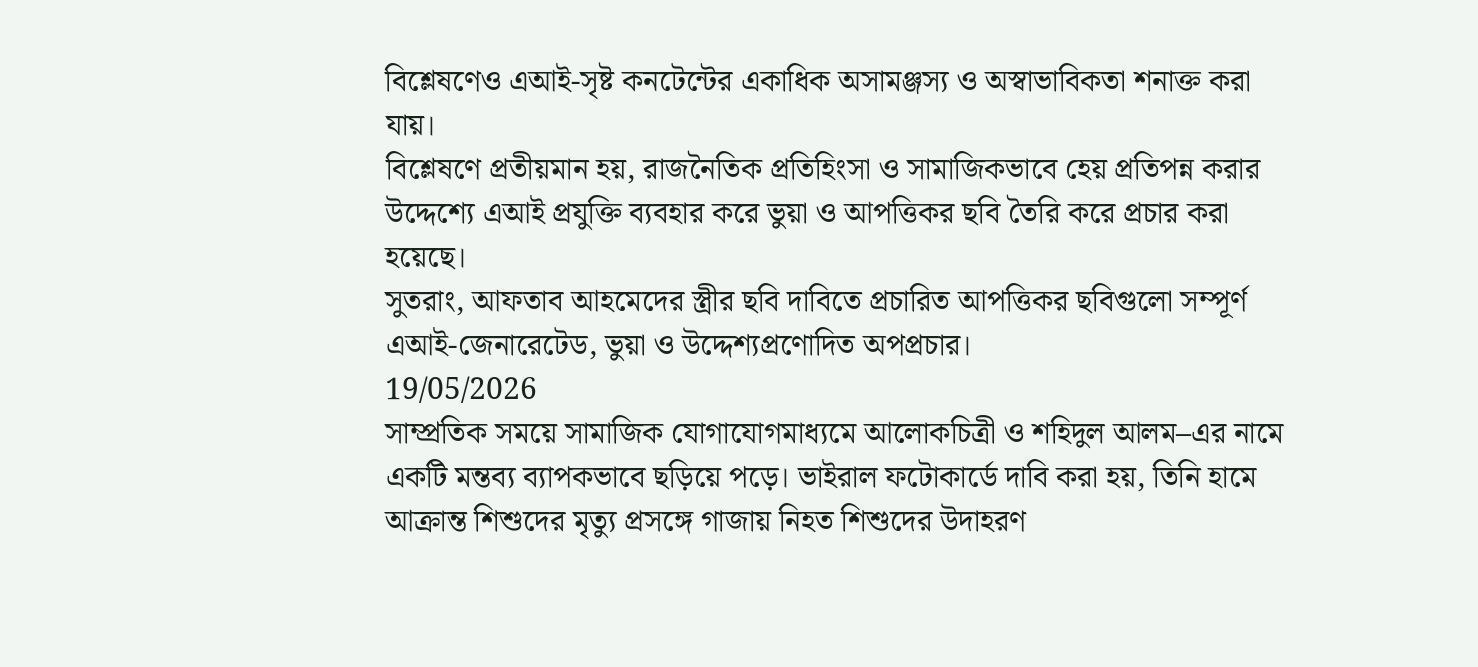বিশ্লেষণেও এআই-সৃষ্ট কনটেন্টের একাধিক অসামঞ্জস্য ও অস্বাভাবিকতা শনাক্ত করা যায়।
বিশ্লেষণে প্রতীয়মান হয়, রাজনৈতিক প্রতিহিংসা ও সামাজিকভাবে হেয় প্রতিপন্ন করার উদ্দেশ্যে এআই প্রযুক্তি ব্যবহার করে ভুয়া ও আপত্তিকর ছবি তৈরি করে প্রচার করা হয়েছে।
সুতরাং, আফতাব আহমেদের স্ত্রীর ছবি দাবিতে প্রচারিত আপত্তিকর ছবিগুলো সম্পূর্ণ এআই-জেনারেটেড, ভুয়া ও উদ্দেশ্যপ্রণোদিত অপপ্রচার।
19/05/2026
সাম্প্রতিক সময়ে সামাজিক যোগাযোগমাধ্যমে আলোকচিত্রী ও শহিদুল আলম–এর নামে একটি মন্তব্য ব্যাপকভাবে ছড়িয়ে পড়ে। ভাইরাল ফটোকার্ডে দাবি করা হয়, তিনি হামে আক্রান্ত শিশুদের মৃত্যু প্রসঙ্গে গাজায় নিহত শিশুদের উদাহরণ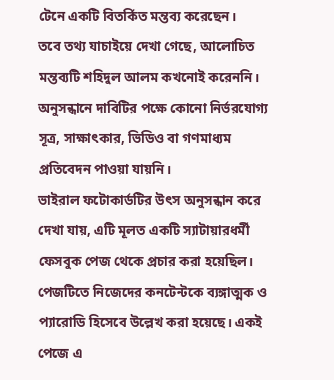টেনে একটি বিতর্কিত মন্তব্য করেছেন।
তবে তথ্য যাচাইয়ে দেখা গেছে, আলোচিত মন্তব্যটি শহিদুল আলম কখনোই করেননি। অনুসন্ধানে দাবিটির পক্ষে কোনো নির্ভরযোগ্য সূত্র, সাক্ষাৎকার, ভিডিও বা গণমাধ্যম প্রতিবেদন পাওয়া যায়নি।
ভাইরাল ফটোকার্ডটির উৎস অনুসন্ধান করে দেখা যায়, এটি মূলত একটি স্যাটায়ারধর্মী ফেসবুক পেজ থেকে প্রচার করা হয়েছিল। পেজটিতে নিজেদের কনটেন্টকে ব্যঙ্গাত্মক ও প্যারোডি হিসেবে উল্লেখ করা হয়েছে। একই পেজে এ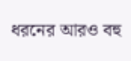ধরনের আরও বহু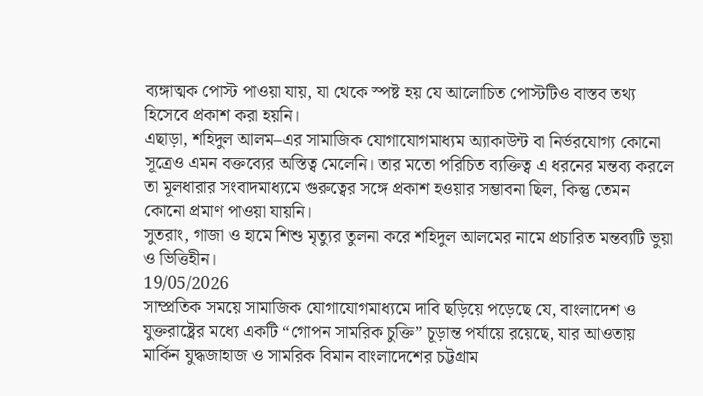ব্যঙ্গাত্মক পোস্ট পাওয়া যায়, যা থেকে স্পষ্ট হয় যে আলোচিত পোস্টটিও বাস্তব তথ্য হিসেবে প্রকাশ করা হয়নি।
এছাড়া, শহিদুল আলম–এর সামাজিক যোগাযোগমাধ্যম অ্যাকাউন্ট বা নির্ভরযোগ্য কোনো সূত্রেও এমন বক্তব্যের অস্তিত্ব মেলেনি। তার মতো পরিচিত ব্যক্তিত্ব এ ধরনের মন্তব্য করলে তা মূলধারার সংবাদমাধ্যমে গুরুত্বের সঙ্গে প্রকাশ হওয়ার সম্ভাবনা ছিল, কিন্তু তেমন কোনো প্রমাণ পাওয়া যায়নি।
সুতরাং, গাজা ও হামে শিশু মৃত্যুর তুলনা করে শহিদুল আলমের নামে প্রচারিত মন্তব্যটি ভুয়া ও ভিত্তিহীন।
19/05/2026
সাম্প্রতিক সময়ে সামাজিক যোগাযোগমাধ্যমে দাবি ছড়িয়ে পড়েছে যে, বাংলাদেশ ও যুক্তরাষ্ট্রের মধ্যে একটি “গোপন সামরিক চুক্তি” চূড়ান্ত পর্যায়ে রয়েছে, যার আওতায় মার্কিন যুদ্ধজাহাজ ও সামরিক বিমান বাংলাদেশের চট্টগ্রাম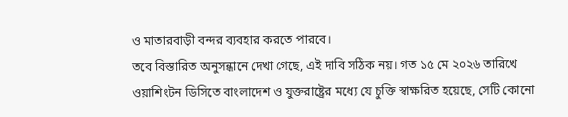ও মাতারবাড়ী বন্দর ব্যবহার করতে পারবে।
তবে বিস্তারিত অনুসন্ধানে দেখা গেছে, এই দাবি সঠিক নয়। গত ১৫ মে ২০২৬ তারিখে ওয়াশিংটন ডিসিতে বাংলাদেশ ও যুক্তরাষ্ট্রের মধ্যে যে চুক্তি স্বাক্ষরিত হয়েছে, সেটি কোনো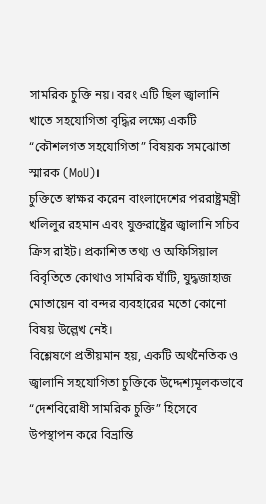সামরিক চুক্তি নয়। বরং এটি ছিল জ্বালানি খাতে সহযোগিতা বৃদ্ধির লক্ষ্যে একটি “কৌশলগত সহযোগিতা” বিষয়ক সমঝোতা স্মারক (MoU)।
চুক্তিতে স্বাক্ষর করেন বাংলাদেশের পররাষ্ট্রমন্ত্রী খলিলুর রহমান এবং যুক্তরাষ্ট্রের জ্বালানি সচিব ক্রিস রাইট। প্রকাশিত তথ্য ও অফিসিয়াল বিবৃতিতে কোথাও সামরিক ঘাঁটি, যুদ্ধজাহাজ মোতায়েন বা বন্দর ব্যবহারের মতো কোনো বিষয় উল্লেখ নেই।
বিশ্লেষণে প্রতীয়মান হয়, একটি অর্থনৈতিক ও জ্বালানি সহযোগিতা চুক্তিকে উদ্দেশ্যমূলকভাবে “দেশবিরোধী সামরিক চুক্তি” হিসেবে উপস্থাপন করে বিভ্রান্তি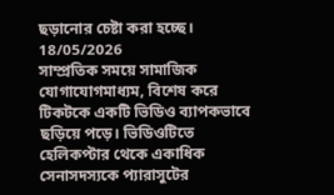ছড়ানোর চেষ্টা করা হচ্ছে।
18/05/2026
সাম্প্রতিক সময়ে সামাজিক যোগাযোগমাধ্যম, বিশেষ করে টিকটকে একটি ভিডিও ব্যাপকভাবে ছড়িয়ে পড়ে। ভিডিওটিতে হেলিকপ্টার থেকে একাধিক সেনাসদস্যকে প্যারাসুটের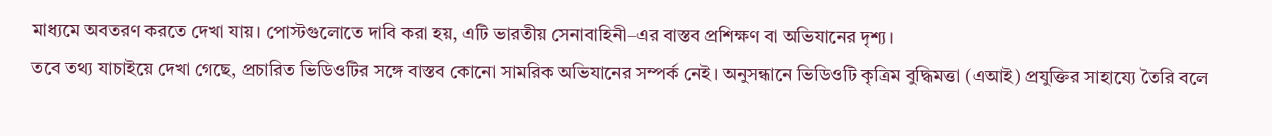মাধ্যমে অবতরণ করতে দেখা যায়। পোস্টগুলোতে দাবি করা হয়, এটি ভারতীয় সেনাবাহিনী–এর বাস্তব প্রশিক্ষণ বা অভিযানের দৃশ্য।
তবে তথ্য যাচাইয়ে দেখা গেছে, প্রচারিত ভিডিওটির সঙ্গে বাস্তব কোনো সামরিক অভিযানের সম্পর্ক নেই। অনুসন্ধানে ভিডিওটি কৃত্রিম বুদ্ধিমত্তা (এআই) প্রযুক্তির সাহায্যে তৈরি বলে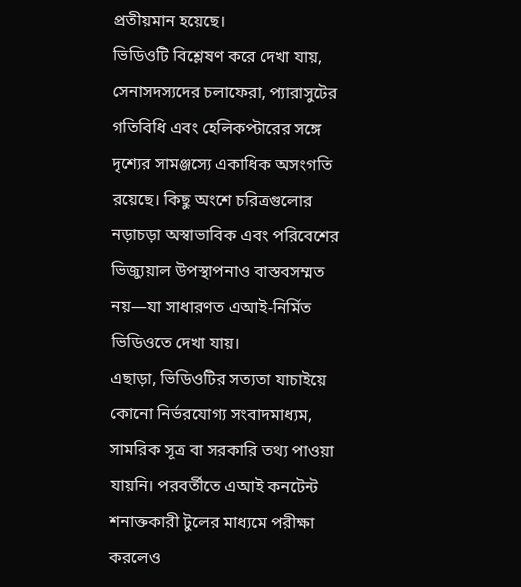প্রতীয়মান হয়েছে।
ভিডিওটি বিশ্লেষণ করে দেখা যায়, সেনাসদস্যদের চলাফেরা, প্যারাসুটের গতিবিধি এবং হেলিকপ্টারের সঙ্গে দৃশ্যের সামঞ্জস্যে একাধিক অসংগতি রয়েছে। কিছু অংশে চরিত্রগুলোর নড়াচড়া অস্বাভাবিক এবং পরিবেশের ভিজ্যুয়াল উপস্থাপনাও বাস্তবসম্মত নয়—যা সাধারণত এআই-নির্মিত ভিডিওতে দেখা যায়।
এছাড়া, ভিডিওটির সত্যতা যাচাইয়ে কোনো নির্ভরযোগ্য সংবাদমাধ্যম, সামরিক সূত্র বা সরকারি তথ্য পাওয়া যায়নি। পরবর্তীতে এআই কনটেন্ট শনাক্তকারী টুলের মাধ্যমে পরীক্ষা করলেও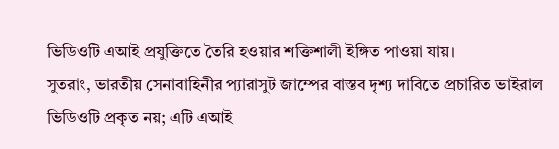ভিডিওটি এআই প্রযুক্তিতে তৈরি হওয়ার শক্তিশালী ইঙ্গিত পাওয়া যায়।
সুতরাং, ভারতীয় সেনাবাহিনীর প্যারাসুট জাম্পের বাস্তব দৃশ্য দাবিতে প্রচারিত ভাইরাল ভিডিওটি প্রকৃত নয়; এটি এআই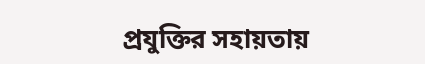প্রযুক্তির সহায়তায়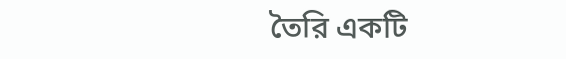তৈরি একটি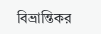বিভ্রান্তিকর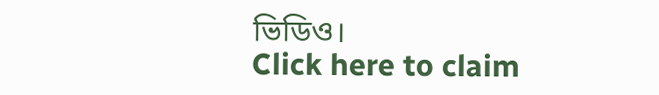ভিডিও।
Click here to claim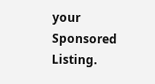your Sponsored Listing.